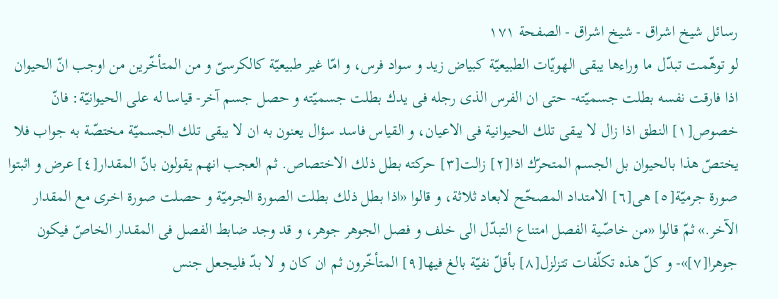رسائل شيخ اشراق - شيخ اشراق - الصفحة ١٧١
لو توهّمت تبدّل ما وراءها يبقى الهويّات الطبيعيّة كبياض زيد و سواد فرس، و امّا غير طبيعيّة كالكرسىّ و من المتأخّرين من اوجب انّ الحيوان اذا فارقت نفسه بطلت جسميّته- حتى ان الفرس الذى رجله فى يدك بطلت جسميّته و حصل جسم آخر- قياسا له على الحيوانيّة: فانّ خصوص[١] النطق اذا زال لا يبقى تلك الحيوانية فى الاعيان، و القياس فاسد سؤال يعنون به ان لا يبقى تلك الجسميّة مختصّة به جواب فلا يختصّ هذا بالحيوان بل الجسم المتحرّك اذا[٢] زالت[٣] حركته بطل ذلك الاختصاص. ثم العجب انهم يقولون بانّ المقدار[٤] عرض و اثبتوا صورة جرميّة[٥] هى[٦] الامتداد المصحّح لابعاد ثلاثة، و قالوا «اذا بطل ذلك بطلت الصورة الجرميّة و حصلت صورة اخرى مع المقدار الآخر.» ثمّ قالوا «من خاصّية الفصل امتناع التبدّل الى خلف و فصل الجوهر جوهر، و قد وجد ضابط الفصل فى المقدار الخاصّ فيكون جوهرا[٧]»- و كلّ هذه تكلّفات تتزلزل[٨] بأقلّ نفيّة بالغ فيها[٩] المتأخّرون ثم ان كان و لا بدّ فليجعل جنس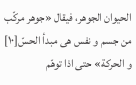الحيوان الجوهر، فيقال «جوهر مركّب من جسم و نفس هى مبدأ الحسّ[١٠] و الحركة» حتى اذا توهّم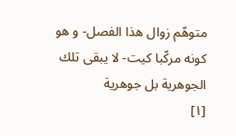متوهّم زوال هذا الفصل- و هو كونه مركّبا كيت- لا يبقى تلك الجوهرية بل جوهرية
[١]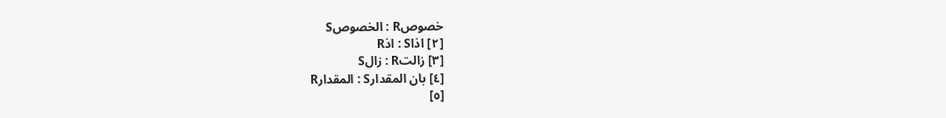خصوصR : الخصوصS
[٢] اذاS : اذR
[٣] زالتR : زالS
[٤] بان المقدارS : المقدارR
[٥]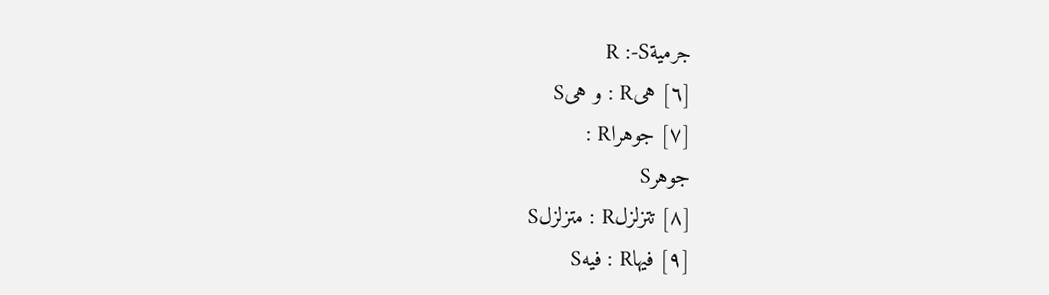جرميةR :-S
[٦] هىR : و هىS
[٧] جوهراR :
جوهرS
[٨] تتزلزلR : متزلزلS
[٩] فيهاR : فيهS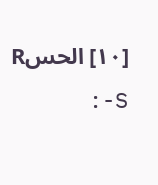[١٠] الحسR :-S